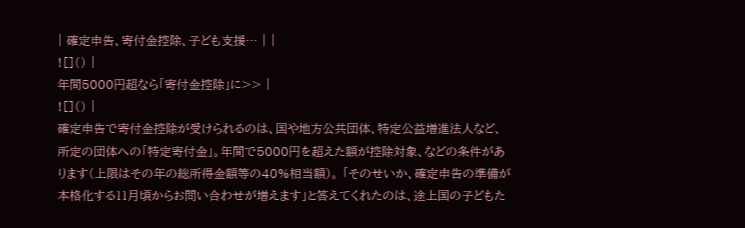| 確定申告、寄付金控除、子ども支援… | |
![]() |
年間5000円超なら「寄付金控除」に>> |
![]() |
確定申告で寄付金控除が受けられるのは、国や地方公共団体、特定公益増進法人など、所定の団体への「特定寄付金」。年間で5000円を超えた額が控除対象、などの条件があります(上限はその年の総所得金額等の40%相当額)。 「そのせいか、確定申告の準備が本格化する11月頃からお問い合わせが増えます」と答えてくれたのは、途上国の子どもた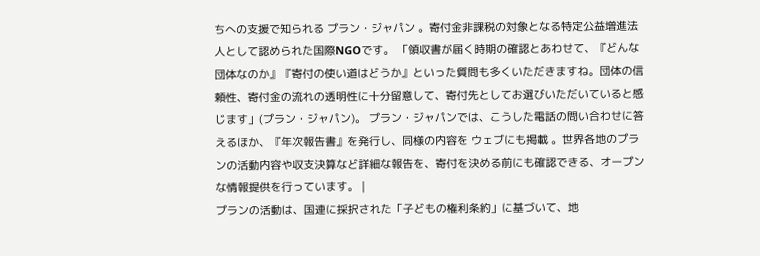ちへの支援で知られる プラン・ジャパン 。寄付金非課税の対象となる特定公益増進法人として認められた国際NGOです。 「領収書が届く時期の確認とあわせて、『どんな団体なのか』『寄付の使い道はどうか』といった質問も多くいただきますね。団体の信頼性、寄付金の流れの透明性に十分留意して、寄付先としてお選びいただいていると感じます」(プラン・ジャパン)。 プラン・ジャパンでは、こうした電話の問い合わせに答えるほか、『年次報告書』を発行し、同様の内容を ウェブにも掲載 。世界各地のプランの活動内容や収支決算など詳細な報告を、寄付を決める前にも確認できる、オープンな情報提供を行っています。 |
プランの活動は、国連に採択された「子どもの権利条約」に基づいて、地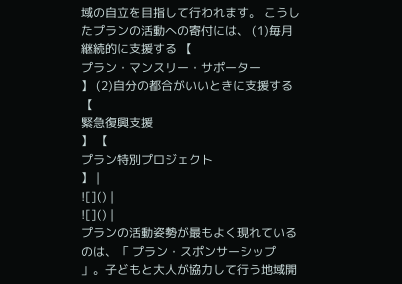域の自立を目指して行われます。 こうしたプランの活動への寄付には、 (1)毎月継続的に支援する 【
プラン・マンスリー・サポーター
】 (2)自分の都合がいいときに支援する 【
緊急復興支援
】 【
プラン特別プロジェクト
】 |
![]() |
![]() |
プランの活動姿勢が最もよく現れているのは、「 プラン・スポンサーシップ 」。子どもと大人が協力して行う地域開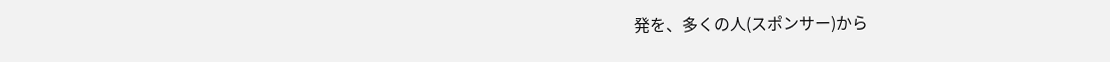発を、多くの人(スポンサー)から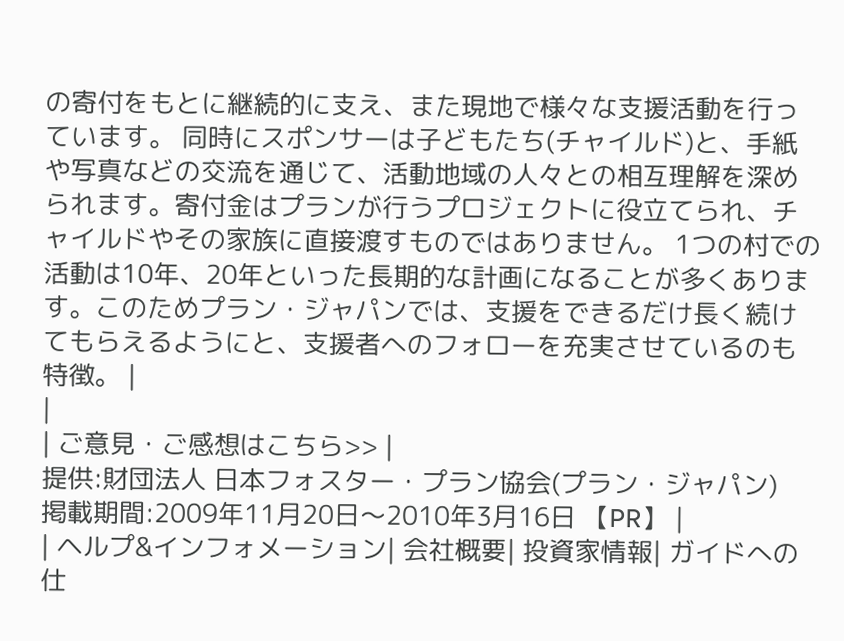の寄付をもとに継続的に支え、また現地で様々な支援活動を行っています。 同時にスポンサーは子どもたち(チャイルド)と、手紙や写真などの交流を通じて、活動地域の人々との相互理解を深められます。寄付金はプランが行うプロジェクトに役立てられ、チャイルドやその家族に直接渡すものではありません。 1つの村での活動は10年、20年といった長期的な計画になることが多くあります。このためプラン・ジャパンでは、支援をできるだけ長く続けてもらえるようにと、支援者へのフォローを充実させているのも特徴。 |
|
| ご意見・ご感想はこちら>> |
提供:財団法人 日本フォスター・プラン協会(プラン・ジャパン)
掲載期間:2009年11月20日〜2010年3月16日 【PR】 |
| ヘルプ&インフォメーション| 会社概要| 投資家情報| ガイドへの仕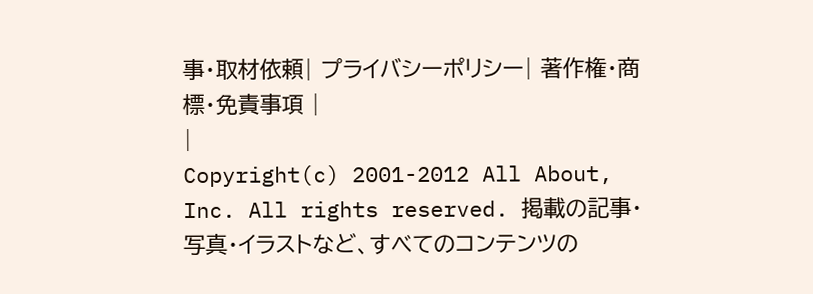事・取材依頼| プライバシーポリシー| 著作権・商標・免責事項 |
|
Copyright(c) 2001-2012 All About, Inc. All rights reserved. 掲載の記事・写真・イラストなど、すべてのコンテンツの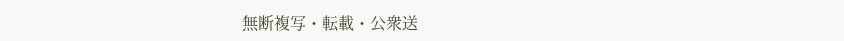無断複写・転載・公衆送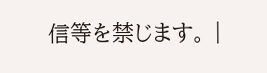信等を禁じます。 |